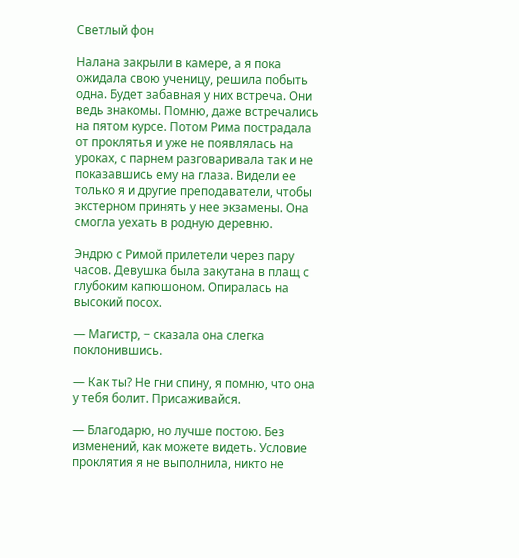Светлый фон

Налана закрыли в камере, а я пока ожидала свою ученицу, решила побыть одна. Будет забавная у них встреча. Они ведь знакомы. Помню, даже встречались на пятом курсе. Потом Рима пострадала от проклятья и уже не появлялась на уроках, с парнем разговаривала так и не показавшись ему на глаза. Видели ее только я и другие преподаватели, чтобы экстерном принять у нее экзамены. Она смогла уехать в родную деревню.

Эндрю с Римой прилетели через пару часов. Девушка была закутана в плащ с глубоким капюшоном. Опиралась на высокий посох.

— Магистр, − сказала она слегка поклонившись.

— Как ты? Не гни спину, я помню, что она у тебя болит. Присаживайся.

— Благодарю, но лучше постою. Без изменений, как можете видеть. Условие проклятия я не выполнила, никто не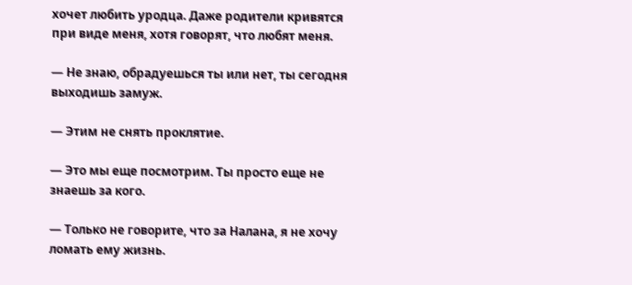хочет любить уродца. Даже родители кривятся при виде меня, хотя говорят, что любят меня.

— Не знаю, обрадуешься ты или нет, ты сегодня выходишь замуж.

— Этим не снять проклятие.

— Это мы еще посмотрим. Ты просто еще не знаешь за кого.

— Только не говорите, что за Налана, я не хочу ломать ему жизнь.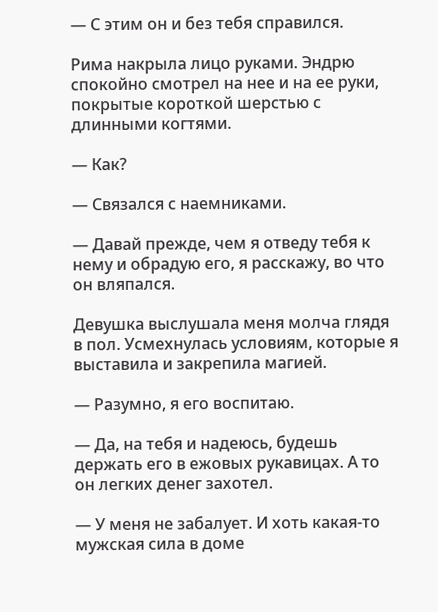— С этим он и без тебя справился.

Рима накрыла лицо руками. Эндрю спокойно смотрел на нее и на ее руки, покрытые короткой шерстью с длинными когтями.

— Как?

— Связался с наемниками.

— Давай прежде, чем я отведу тебя к нему и обрадую его, я расскажу, во что он вляпался.

Девушка выслушала меня молча глядя в пол. Усмехнулась условиям, которые я выставила и закрепила магией.

— Разумно, я его воспитаю.

— Да, на тебя и надеюсь, будешь держать его в ежовых рукавицах. А то он легких денег захотел.

— У меня не забалует. И хоть какая-то мужская сила в доме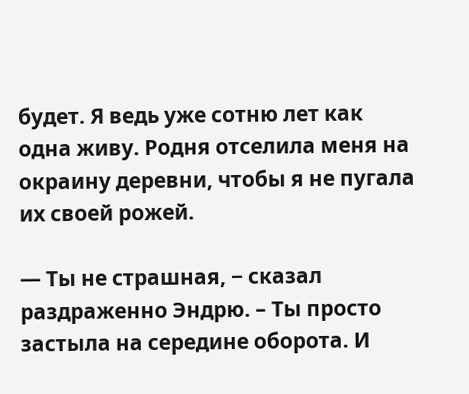будет. Я ведь уже сотню лет как одна живу. Родня отселила меня на окраину деревни, чтобы я не пугала их своей рожей.

— Ты не страшная, − сказал раздраженно Эндрю. – Ты просто застыла на середине оборота. И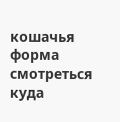кошачья форма смотреться куда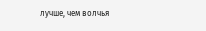лучше, чем волчья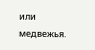или медвежья.